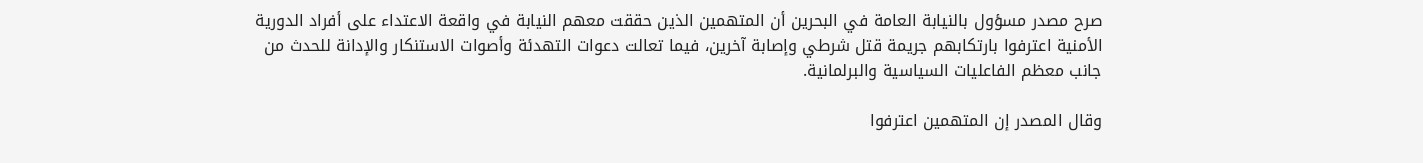صرح مصدر مسؤول بالنيابة العامة في البحرين أن المتهمين الذين حققت معهم النيابة في واقعة الاعتداء على أفراد الدورية الأمنية اعترفوا بارتكابهم جريمة قتل شرطي وإصابة آخرين، فيما تعالت دعوات التهدئة وأصوات الاستنكار والإدانة للحدث من جانب معظم الفاعليات السياسية والبرلمانية.

وقال المصدر إن المتهمين اعترفوا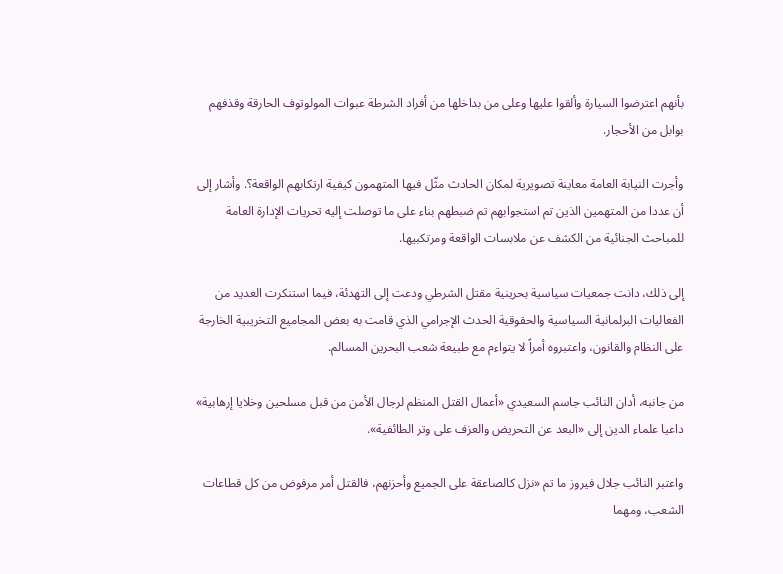بأنهم اعترضوا السيارة وألقوا عليها وعلى من بداخلها من أفراد الشرطة عبوات المولوتوف الحارقة وقذفهم بوابل من الأحجار.

وأجرت النيابة العامة معاينة تصويرية لمكان الحادث مثّل فيها المتهمون كيفية ارتكابهم الواقعة؟. وأشار إلى أن عددا من المتهمين الذين تم استجوابهم تم ضبطهم بناء على ما توصلت إليه تحريات الإدارة العامة للمباحث الجنائية من الكشف عن ملابسات الواقعة ومرتكبيها.

إلى ذلك، دانت جمعيات سياسية بحرينية مقتل الشرطي ودعت إلى التهدئة، فيما استنكرت العديد من الفعاليات البرلمانية السياسية والحقوقية الحدث الإجرامي الذي قامت به بعض المجاميع التخريبية الخارجة على النظام والقانون، واعتبروه أمراً لا يتواءم مع طبيعة شعب البحرين المسالم.

من جانبه، أدان النائب جاسم السعيدي «أعمال القتل المنظم لرجال الأمن من قبل مسلحين وخلايا إرهابية» داعيا علماء الدين إلى «البعد عن التحريض والعزف على وتر الطائفية».

واعتبر النائب جلال فيروز ما تم «نزل كالصاعقة على الجميع وأحزنهم، فالقتل أمر مرفوض من كل قطاعات الشعب، ومهما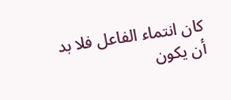كان انتماء الفاعل فلا بد أن يكون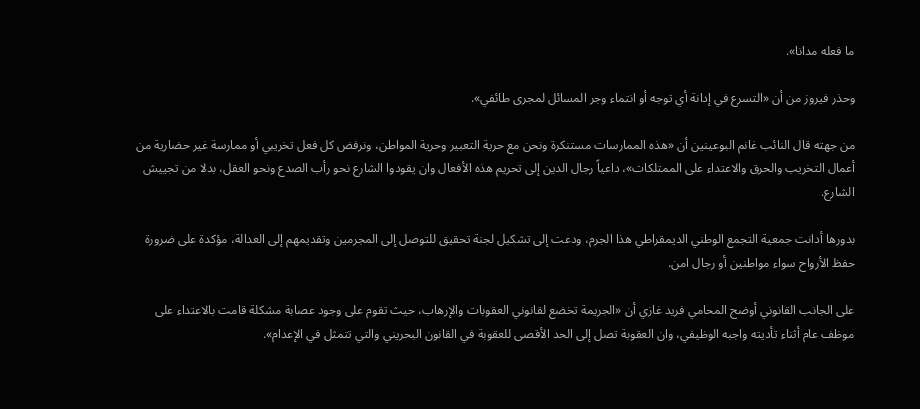ما فعله مدانا».

وحذر فيروز من أن «التسرع في إدانة أي توجه أو انتماء وجر المسائل لمجرى طائفي».

من جهته قال النائب غانم البوعينين أن «هذه الممارسات مستنكرة ونحن مع حرية التعبير وحرية المواطن، ونرفض كل فعل تخريبي أو ممارسة غير حضارية من أعمال التخريب والحرق والاعتداء على الممتلكات»، داعياً رجال الدين إلى تحريم هذه الأفعال وان يقودوا الشارع نحو رأب الصدع ونحو العقل، بدلا من تجييش الشارع.

بدورها أدانت جمعية التجمع الوطني الديمقراطي هذا الجرم، ودعت إلى تشكيل لجنة تحقيق للتوصل إلى المجرمين وتقديمهم إلى العدالة، مؤكدة على ضرورة حفظ الأرواح سواء مواطنين أو رجال امن.

على الجانب القانوني أوضح المحامي فريد غازي أن «الجريمة تخضع لقانوني العقوبات والإرهاب، حيث تقوم على وجود عصابة مشكلة قامت بالاعتداء على موظف عام أثناء تأديته واجبه الوظيفي، وان العقوبة تصل إلى الحد الأقصى للعقوبة في القانون البحريني والتي تتمثل في الإعدام».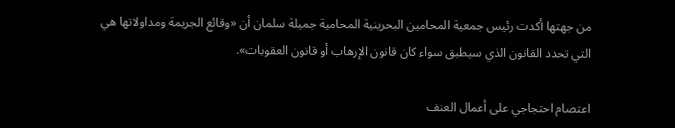من جهتها أكدت رئيس جمعية المحامين البحرينية المحامية جميلة سلمان أن «وقائع الجريمة ومداولاتها هي التي تحدد القانون الذي سيطبق سواء كان قانون الإرهاب أو قانون العقوبات».

اعتصام احتجاجي على أعمال العنف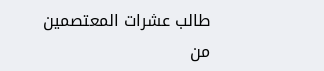طالب عشرات المعتصمين من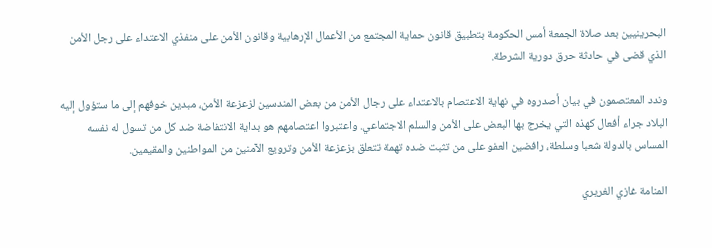البحرينيين بعد صلاة الجمعة أمس الحكومة بتطبيق قانون حماية المجتمع من الأعمال الإرهابية وقانون الأمن على منفذي الاعتداء على رجل الأمن الذي قضى في حادثة حرق دورية الشرطة.

وندد المعتصمون في بيان أصدروه في نهاية الاعتصام بالاعتداء على رجال الأمن من بعض المندسين لزعزعة الأمن، مبدين خوفهم إلى ما ستؤول إليه البلاد جراء أفعال كهذه التي يخرج بها البعض على الأمن والسلم الاجتماعي. واعتبروا اعتصامهم هو بداية الانتفاضة ضد كل من تسول له نفسه المساس بالدولة شعبا وسلطة، رافضين العفو على من تثبت ضده تهمة تتعلق بزعزعة الأمن وترويع الآمنين من المواطنين والمقيمين.

المنامة غازي الغريري